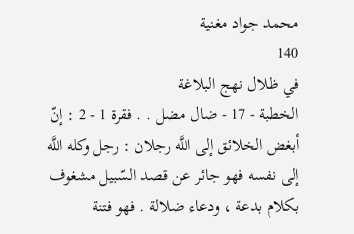محمد جواد مغنية
140
في ظلال نهج البلاغة
الخطبة - 17 - ضال مضل . . فقرة 1 - 2 : إنّ أبغض الخلائق إلى اللَّه رجلان : رجل وكله اللَّه إلى نفسه فهو جائر عن قصد السّبيل مشغوف بكلام بدعة ، ودعاء ضلالة . فهو فتنة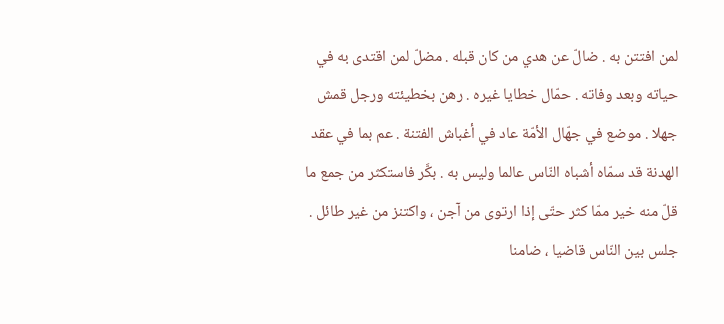لمن افتتن به . ضالّ عن هدي من كان قبله . مضلّ لمن اقتدى به في حياته وبعد وفاته . حمّال خطايا غيره . رهن بخطيئته ورجل قمش جهلا . موضع في جهّال الأمّة عاد في أغباش الفتنة . عم بما في عقد الهدنة قد سمّاه أشباه النّاس عالما وليس به . بكَّر فاستكثر من جمع ما قلّ منه خير ممّا كثر حتّى إذا ارتوى من آجن ، واكتنز من غير طائل . جلس بين النّاس قاضيا ، ضامنا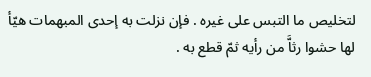لتخليص ما التبس على غيره . فإن نزلت به إحدى المبهمات هيّأ لها حشوا رثاَّ من رأيه ثمّ قطع به .